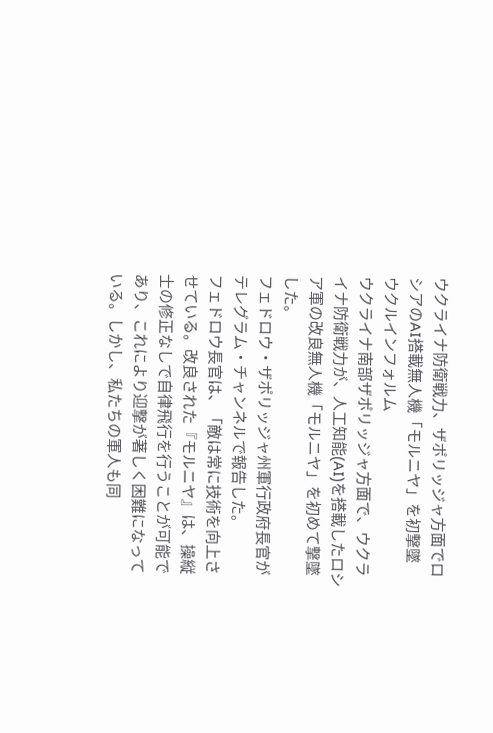ウクライナ防衛戦力、ザポリッジャ方面でロシアのAI搭載無人機「モルニヤ」を初撃墜
ウクルインフォルム
ウクライナ南部ザポリッジャ方面で、ウクライナ防衛戦力が、人工知能(AI)を搭載したロシア軍の改良無人機「モルニヤ」を初めて撃墜した。
フェドロウ・ザポリッジャ州軍行政府長官がテレグラム・チャンネルで報告した。
フェドロウ長官は、「敵は常に技術を向上させている。改良された『モルニヤ』は、操縦士の修正なしで自律飛行を行うことが可能であり、これにより迎撃が著しく困難になっている。しかし、私たちの軍人も同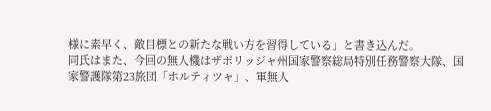様に素早く、敵目標との新たな戦い方を習得している」と書き込んだ。
同氏はまた、今回の無人機はザポリッジャ州国家警察総局特別任務警察大隊、国家警護隊第23旅団「ホルティツャ」、軍無人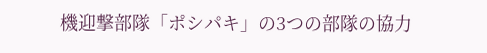機迎撃部隊「ポシパキ」の3つの部隊の協力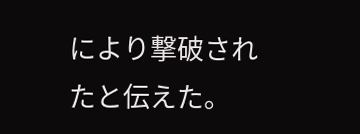により撃破されたと伝えた。